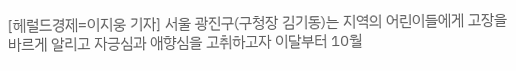[헤럴드경제=이지웅 기자] 서울 광진구(구청장 김기동)는 지역의 어린이들에게 고장을 바르게 알리고 자긍심과 애향심을 고취하고자 이달부터 10월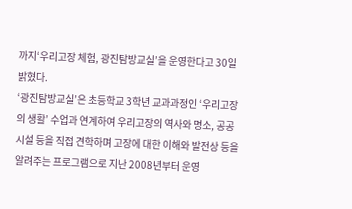까지‘우리고장 체험, 광진탐방교실’을 운영한다고 30일 밝혔다.
‘광진탐방교실’은 초등학교 3학년 교과과정인 ‘우리고장의 생활’ 수업과 연계하여 우리고장의 역사와 명소, 공공시설 등을 직접 견학하며 고장에 대한 이해와 발전상 등을 알려주는 프로그램으로 지난 2008년부터 운영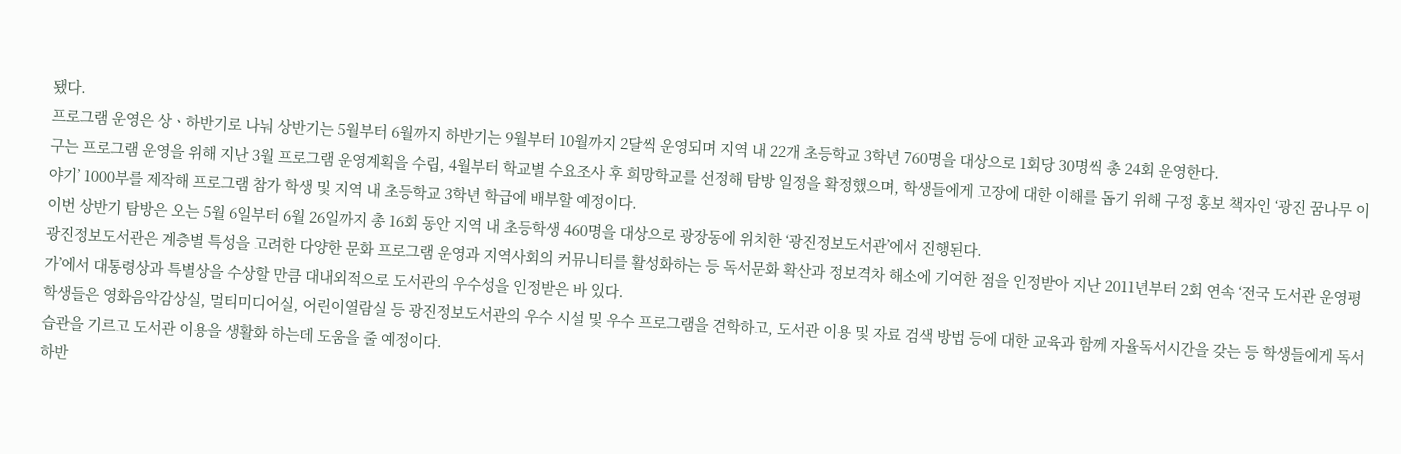됐다.
프로그램 운영은 상ㆍ하반기로 나눠 상반기는 5월부터 6월까지 하반기는 9월부터 10월까지 2달씩 운영되며 지역 내 22개 초등학교 3학년 760명을 대상으로 1회당 30명씩 총 24회 운영한다.
구는 프로그램 운영을 위해 지난 3월 프로그램 운영계획을 수립, 4월부터 학교별 수요조사 후 희망학교를 선정해 탐방 일정을 확정했으며, 학생들에게 고장에 대한 이해를 돕기 위해 구정 홍보 책자인 ‘광진 꿈나무 이야기’ 1000부를 제작해 프로그램 참가 학생 및 지역 내 초등학교 3학년 학급에 배부할 예정이다.
이번 상반기 탐방은 오는 5월 6일부터 6월 26일까지 총 16회 동안 지역 내 초등학생 460명을 대상으로 광장동에 위치한 ‘광진정보도서관’에서 진행된다.
광진정보도서관은 계층별 특성을 고려한 다양한 문화 프로그램 운영과 지역사회의 커뮤니티를 활성화하는 등 독서문화 확산과 정보격차 해소에 기여한 점을 인정받아 지난 2011년부터 2회 연속 ‘전국 도서관 운영평가’에서 대통령상과 특별상을 수상할 만큼 대내외적으로 도서관의 우수성을 인정받은 바 있다.
학생들은 영화음악감상실, 멀티미디어실, 어린이열람실 등 광진정보도서관의 우수 시설 및 우수 프로그램을 견학하고, 도서관 이용 및 자료 검색 방법 등에 대한 교육과 함께 자율독서시간을 갖는 등 학생들에게 독서습관을 기르고 도서관 이용을 생활화 하는데 도움을 줄 예정이다.
하반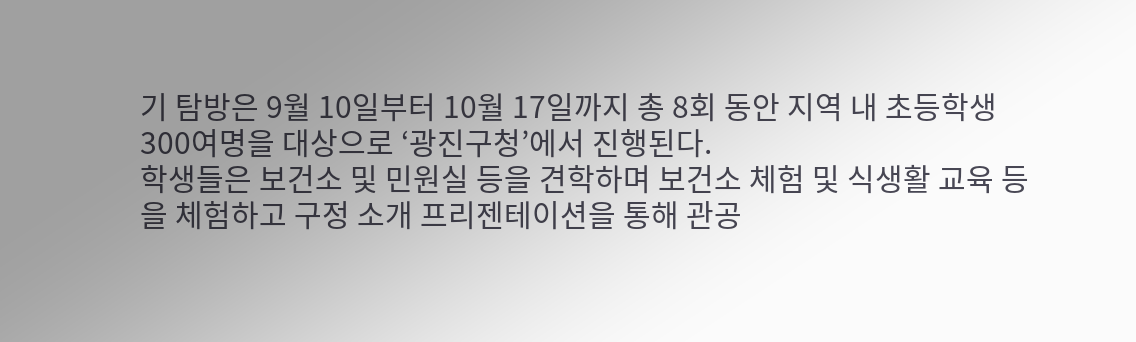기 탐방은 9월 10일부터 10월 17일까지 총 8회 동안 지역 내 초등학생 300여명을 대상으로 ‘광진구청’에서 진행된다.
학생들은 보건소 및 민원실 등을 견학하며 보건소 체험 및 식생활 교육 등을 체험하고 구정 소개 프리젠테이션을 통해 관공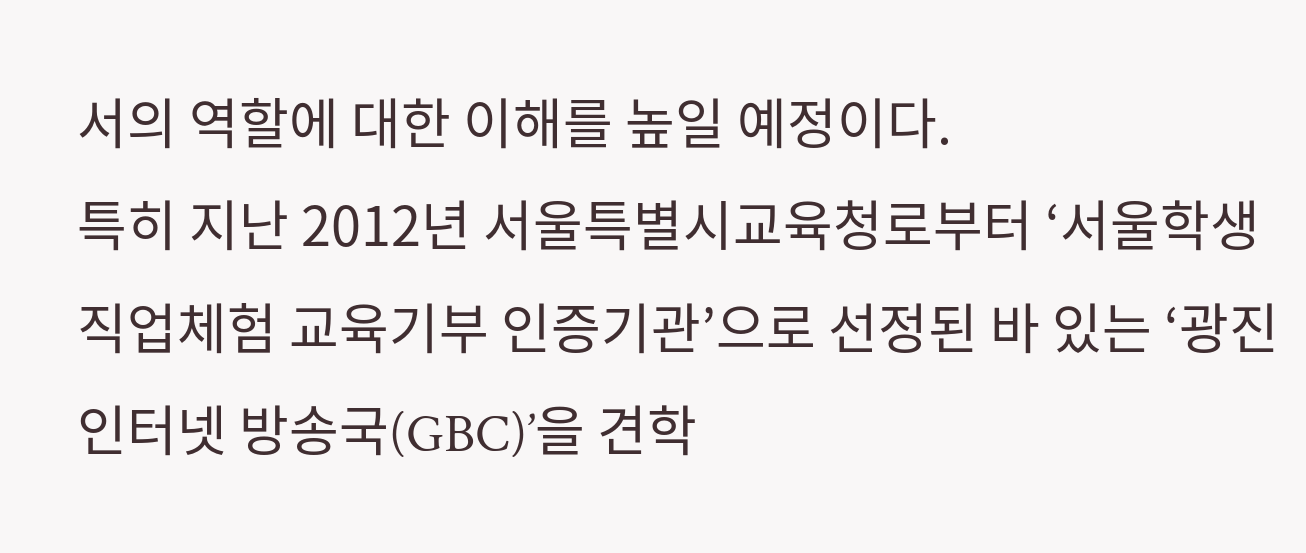서의 역할에 대한 이해를 높일 예정이다.
특히 지난 2012년 서울특별시교육청로부터 ‘서울학생 직업체험 교육기부 인증기관’으로 선정된 바 있는 ‘광진 인터넷 방송국(GBC)’을 견학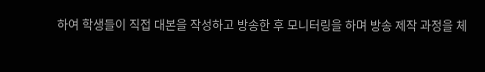하여 학생들이 직접 대본을 작성하고 방송한 후 모니터링을 하며 방송 제작 과정을 체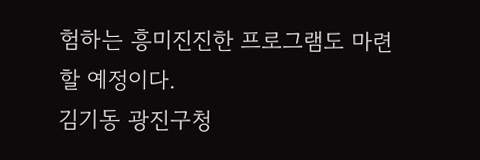험하는 흥미진진한 프로그램도 마련할 예정이다.
김기동 광진구청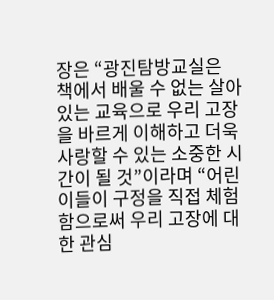장은 “광진탐방교실은 책에서 배울 수 없는 살아 있는 교육으로 우리 고장을 바르게 이해하고 더욱 사랑할 수 있는 소중한 시간이 될 것”이라며 “어린이들이 구정을 직접 체험함으로써 우리 고장에 대한 관심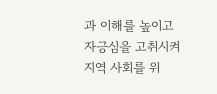과 이해를 높이고 자긍심을 고취시켜 지역 사회를 위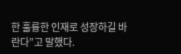한 훌륭한 인재로 성장하길 바란다”고 말했다.